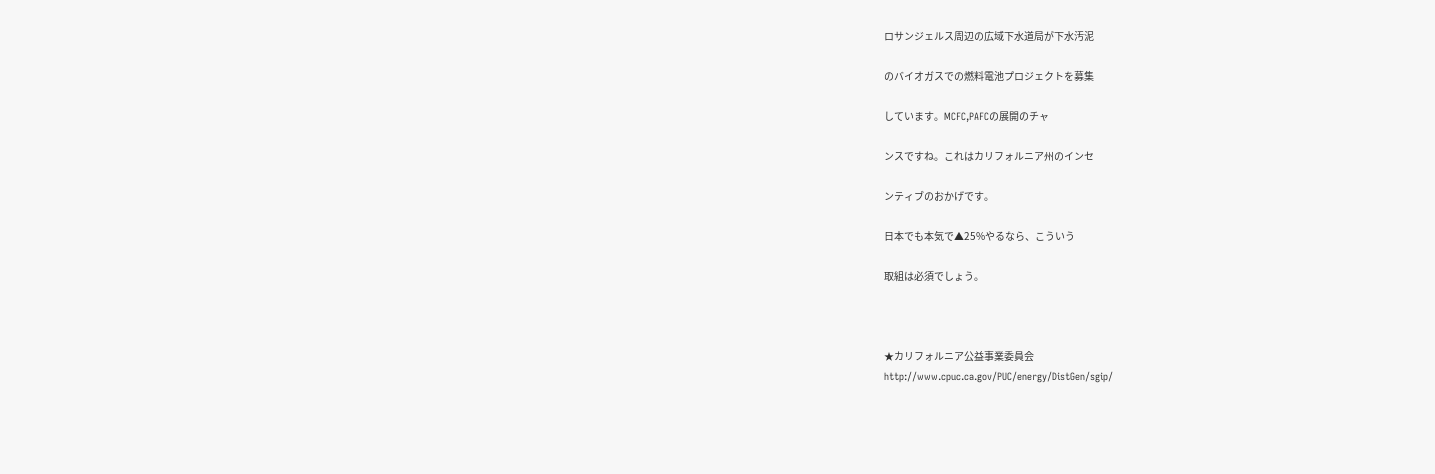ロサンジェルス周辺の広域下水道局が下水汚泥

のバイオガスでの燃料電池プロジェクトを募集

しています。MCFC,PAFCの展開のチャ

ンスですね。これはカリフォルニア州のインセ

ンティブのおかげです。

日本でも本気で▲25%やるなら、こういう

取組は必須でしょう。



★カリフォルニア公益事業委員会
http://www.cpuc.ca.gov/PUC/energy/DistGen/sgip/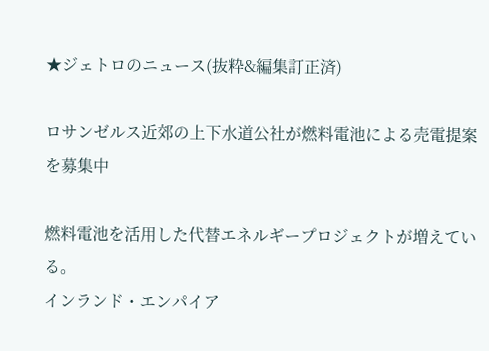★ジェトロのニュース(抜粋&編集訂正済)

ロサンゼルス近郊の上下水道公社が燃料電池による売電提案を募集中

燃料電池を活用した代替エネルギープロジェクトが増えている。
インランド・エンパイア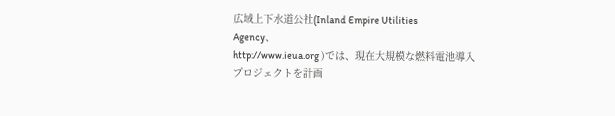広域上下水道公社(Inland Empire Utilities
Agency、
http://www.ieua.org )では、現在大規模な燃料電池導入
プロジェクトを計画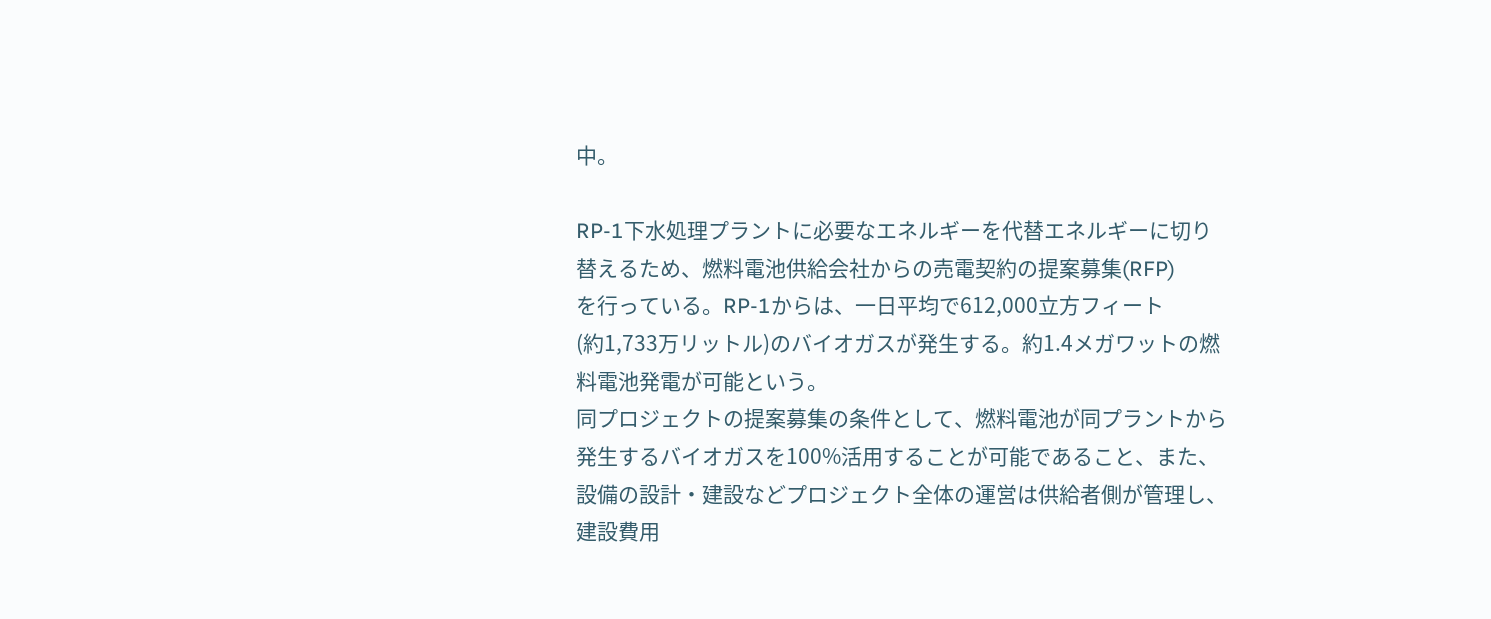中。

RP-1下水処理プラントに必要なエネルギーを代替エネルギーに切り
替えるため、燃料電池供給会社からの売電契約の提案募集(RFP)
を行っている。RP-1からは、一日平均で612,000立方フィート
(約1,733万リットル)のバイオガスが発生する。約1.4メガワットの燃
料電池発電が可能という。
同プロジェクトの提案募集の条件として、燃料電池が同プラントから
発生するバイオガスを100%活用することが可能であること、また、
設備の設計・建設などプロジェクト全体の運営は供給者側が管理し、
建設費用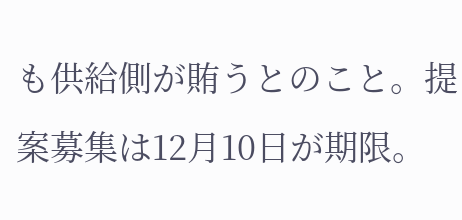も供給側が賄うとのこと。提案募集は12月10日が期限。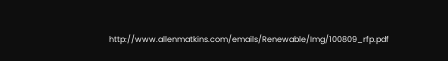http://www.allenmatkins.com/emails/Renewable/Img/100809_rfp.pdf